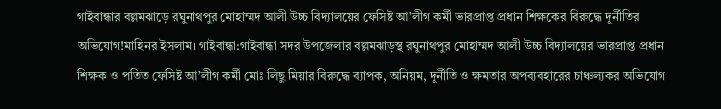গাইবান্ধার বল্লমঝাড়ে রঘুনাথপুর মোহাম্মদ আলী উচ্চ বিদ্যালয়ের ফেসিষ্ট আ’লীগ কর্মী ভারপ্রাপ্ত প্রধান শিক্ষকের বিরুদ্ধে দূর্নীতির অভিযোগ!মাহিনর ইসলাম। গাইবান্ধা:গাইবান্ধা সদর উপজেলার বল্লমঝাড়স্থ রঘুনাথপুর মোহাম্মদ আলী উচ্চ বিদ্যালয়ের ভারপ্রাপ্ত প্রধান শিক্ষক ও পতিত ফেসিষ্ট আ’লীগ কর্মী মোঃ লিছু মিয়ার বিরুদ্ধে ব্যাপক, অনিয়ম, দূর্নীতি ও ক্ষমতার অপব্যবহারের চাঞ্চল্যকর অভিযোগ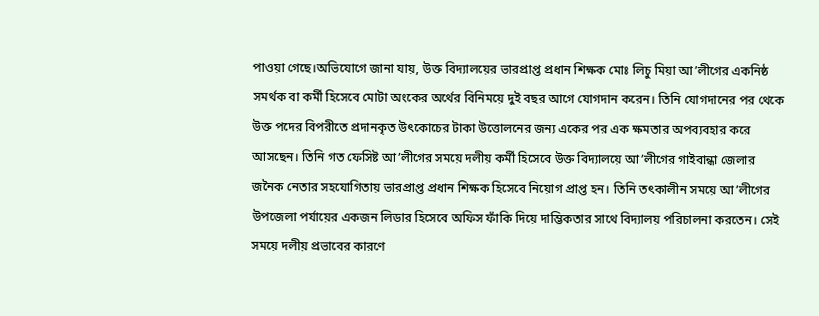পাওয়া গেছে।অভিযোগে জানা যায়, উক্ত বিদ্যালয়ের ভারপ্রাপ্ত প্রধান শিক্ষক মোঃ লিচু মিয়া আ’লীগের একনিষ্ঠ সমর্থক বা কর্মী হিসেবে মোটা অংকের অর্থের বিনিময়ে দুই বছর আগে যোগদান করেন। তিনি যোগদানের পর থেকে উক্ত পদের বিপরীতে প্রদানকৃত উৎকোচের টাকা উত্তোলনের জন্য একের পর এক ক্ষমতার অপব্যবহার করে আসছেন। তিনি গত ফেসিষ্ট আ’লীগের সময়ে দলীয় কর্মী হিসেবে উক্ত বিদ্যালয়ে আ’লীগের গাইবান্ধা জেলার জনৈক নেতার সহযোগিতায় ভারপ্রাপ্ত প্রধান শিক্ষক হিসেবে নিয়োগ প্রাপ্ত হন। তিনি তৎকালীন সময়ে আ’লীগের উপজেলা পর্যায়ের একজন লিডার হিসেবে অফিস ফাঁকি দিয়ে দাম্ভিকতার সাথে বিদ্যালয় পরিচালনা করতেন। সেই সময়ে দলীয় প্রভাবের কারণে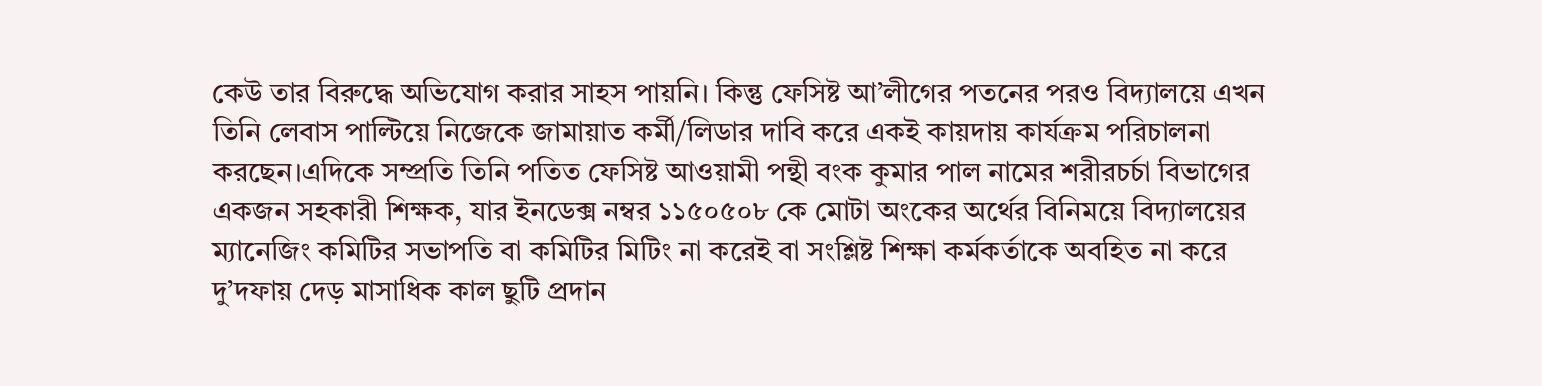কেউ তার বিরুদ্ধে অভিযোগ করার সাহস পায়নি। কিন্তু ফেসিষ্ট আ’লীগের পতনের পরও বিদ্যালয়ে এখন তিনি লেবাস পাল্টিয়ে নিজেকে জামায়াত কর্মী/লিডার দাবি করে একই কায়দায় কার্যক্রম পরিচালনা করছেন।এদিকে সম্প্রতি তিনি পতিত ফেসিষ্ট আওয়ামী পন্থী বংক কুমার পাল নামের শরীরচর্চা বিভাগের একজন সহকারী শিক্ষক, যার ইনডেক্স নম্বর ১১৫০৫০৮ কে মোটা অংকের অর্থের বিনিময়ে বিদ্যালয়ের ম্যানেজিং কমিটির সভাপতি বা কমিটির মিটিং না করেই বা সংশ্লিষ্ট শিক্ষা কর্মকর্তাকে অবহিত না করে দু’দফায় দেড় মাসাধিক কাল ছুটি প্রদান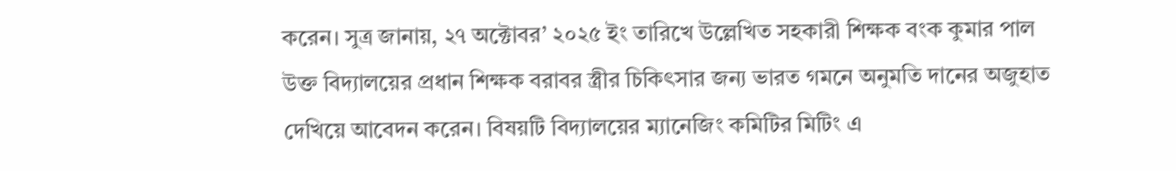করেন। সুত্র জানায়, ২৭ অক্টোবর’ ২০২৫ ইং তারিখে উল্লেখিত সহকারী শিক্ষক বংক কুমার পাল উক্ত বিদ্যালয়ের প্রধান শিক্ষক বরাবর স্ত্রীর চিকিৎসার জন্য ভারত গমনে অনুমতি দানের অজুহাত দেখিয়ে আবেদন করেন। বিষয়টি বিদ্যালয়ের ম্যানেজিং কমিটির মিটিং এ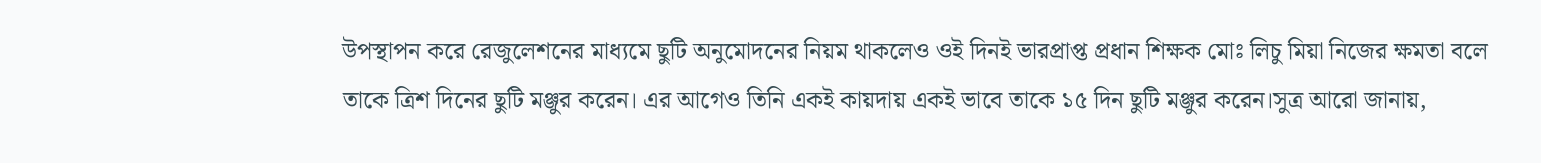উপস্থাপন করে রেজুলেশনের মাধ্যমে ছুটি অনুমোদনের নিয়ম থাকলেও ওই দিনই ভারপ্রাপ্ত প্রধান শিক্ষক মোঃ লিচু মিয়া নিজের ক্ষমতা বলে তাকে ত্রিশ দিনের ছুটি মঞ্জুর করেন। এর আগেও তিনি একই কায়দায় একই ভাবে তাকে ১৫ দিন ছুটি মঞ্জুর করেন।সুত্র আরো জানায়,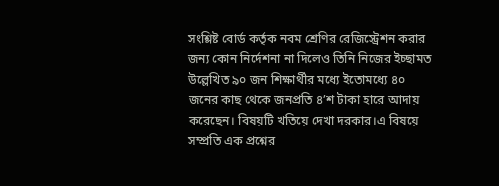সংশ্লিষ্ট বোর্ড কর্তৃক নবম শ্রেণির রেজিস্ট্রেশন করার জন্য কোন নির্দেশনা না দিলেও তিনি নিজের ইচ্ছামত উল্লেখিত ৯০ জন শিক্ষার্থীর মধ্যে ইতোমধ্যে ৪০ জনের কাছ থেকে জনপ্রতি ৪’শ টাকা হারে আদায় করেছেন। বিষয়টি খতিয়ে দেখা দরকার।এ বিষয়ে সম্প্রতি এক প্রশ্নের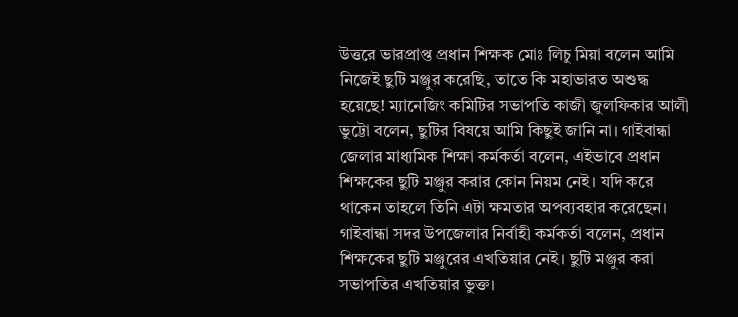উত্তরে ভারপ্রাপ্ত প্রধান শিক্ষক মোঃ লিচু মিয়া বলেন আমি নিজেই ছুটি মঞ্জুর করেছি, তাতে কি মহাভারত অশুদ্ধ হয়েছে! ম্যানেজিং কমিটির সভাপতি কাজী জুলফিকার আলী ভুট্টো বলেন, ছুটির বিষয়ে আমি কিছুই জানি না। গাইবান্ধা জেলার মাধ্যমিক শিক্ষা কর্মকর্তা বলেন, এইভাবে প্রধান শিক্ষকের ছুটি মঞ্জুর করার কোন নিয়ম নেই। যদি করে থাকেন তাহলে তিনি এটা ক্ষমতার অপব্যবহার করেছেন। গাইবান্ধা সদর উপজেলার নির্বাহী কর্মকর্তা বলেন, প্রধান শিক্ষকের ছুটি মঞ্জুরের এখতিয়ার নেই। ছুটি মঞ্জুর করা সভাপতির এখতিয়ার ভুক্ত।